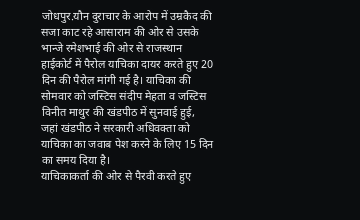जोधपुर.यौन दुराचार के आरोप में उम्रकैद की सजा काट रहे आसाराम की ओर से उसके भान्जे रमेशभाई की ओर से राजस्थान हाईकोर्ट में पैरोल याचिका दायर करते हुए 20 दिन की पैरोल मांगी गई है। याचिका की सोमवार को जस्टिस संदीप मेहता व जस्टिस विनीत माथुर की खंडपीठ में सुनवाई हुई, जहां खंडपीठ ने सरकारी अधिवक्ता को याचिका का जवाब पेश करने के लिए 15 दिन का समय दिया है।
याचिकाकर्ता की ओर से पैरवी करते हुए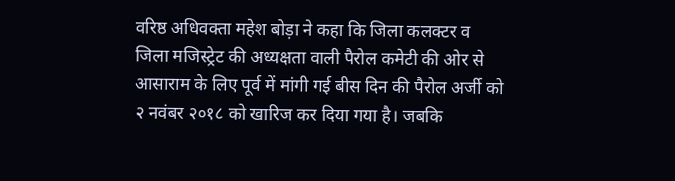वरिष्ठ अधिवक्ता महेश बोड़ा ने कहा कि जिला कलक्टर व जिला मजिस्ट्रेट की अध्यक्षता वाली पैरोल कमेटी की ओर से आसाराम के लिए पूर्व में मांगी गई बीस दिन की पैरोल अर्जी को २ नवंबर २०१८ को खारिज कर दिया गया है। जबकि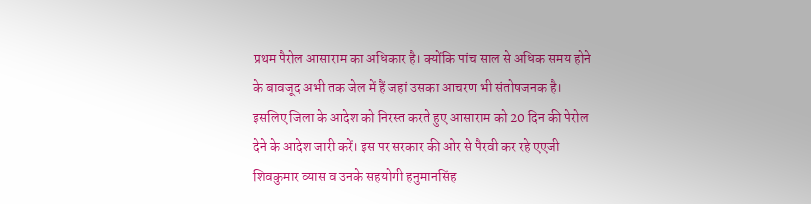प्रथम पैरोल आसाराम का अधिकार है। क्योंकि पांच साल से अधिक समय होने के बावजूद अभी तक जेल में हैं जहां उसका आचरण भी संतोषजनक है। इसलिए जिला के आदेश को निरस्त करते हुए आसाराम को 20 दिन की पेरोल देने के आदेश जारी करें। इस पर सरकार की ओर से पैरवी कर रहे एएजी शिवकुमार व्यास व उनके सहयोगी हनुमानसिंह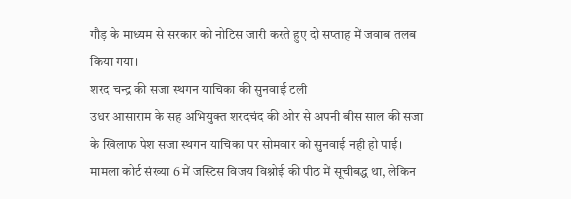गौड़ के माध्यम से सरकार को नोटिस जारी करते हुए दो सप्ताह में जवाब तलब किया गया।
शरद चन्द्र की सजा स्थगन याचिका की सुनवाई टली
उधर आसाराम के सह अभियुक्त शरदचंद की ओर से अपनी बीस साल की सजा के खिलाफ पेश सजा स्थगन याचिका पर सोमवार को सुनवाई नही हो पाई। मामला कोर्ट संख्या 6 में जस्टिस विजय विश्नोई की पीठ में सूचीबद्ध था, लेकिन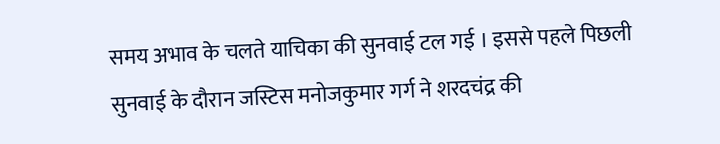समय अभाव के चलते याचिका की सुनवाई टल गई । इससे पहले पिछली सुनवाई के दौरान जस्टिस मनोजकुमार गर्ग ने शरदचंद्र की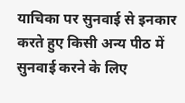याचिका पर सुनवाई से इनकार करते हुए किसी अन्य पीठ में सुनवाई करने के लिए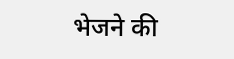भेजने की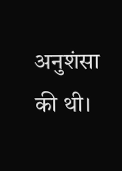अनुशंसा की थी।